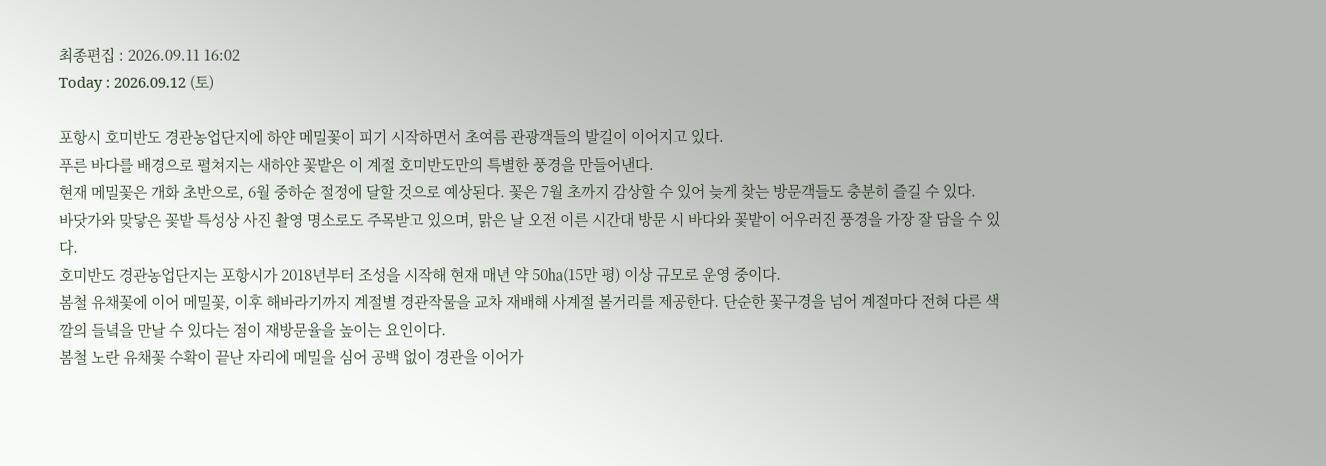최종편집 : 2026.09.11 16:02
Today : 2026.09.12 (토)

포항시 호미반도 경관농업단지에 하얀 메밀꽃이 피기 시작하면서 초여름 관광객들의 발길이 이어지고 있다.
푸른 바다를 배경으로 펼쳐지는 새하얀 꽃밭은 이 계절 호미반도만의 특별한 풍경을 만들어낸다.
현재 메밀꽃은 개화 초반으로, 6월 중하순 절정에 달할 것으로 예상된다. 꽃은 7월 초까지 감상할 수 있어 늦게 찾는 방문객들도 충분히 즐길 수 있다.
바닷가와 맞닿은 꽃밭 특성상 사진 촬영 명소로도 주목받고 있으며, 맑은 날 오전 이른 시간대 방문 시 바다와 꽃밭이 어우러진 풍경을 가장 잘 담을 수 있다.
호미반도 경관농업단지는 포항시가 2018년부터 조성을 시작해 현재 매년 약 50㏊(15만 평) 이상 규모로 운영 중이다.
봄철 유채꽃에 이어 메밀꽃, 이후 해바라기까지 계절별 경관작물을 교차 재배해 사계절 볼거리를 제공한다. 단순한 꽃구경을 넘어 계절마다 전혀 다른 색깔의 들녘을 만날 수 있다는 점이 재방문율을 높이는 요인이다.
봄철 노란 유채꽃 수확이 끝난 자리에 메밀을 심어 공백 없이 경관을 이어가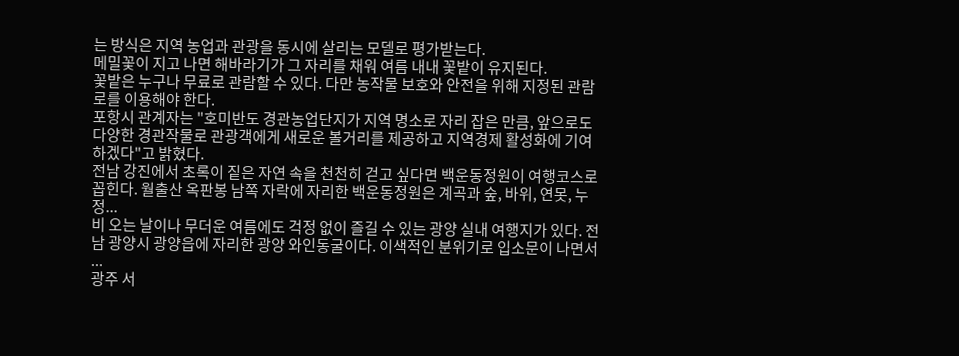는 방식은 지역 농업과 관광을 동시에 살리는 모델로 평가받는다.
메밀꽃이 지고 나면 해바라기가 그 자리를 채워 여름 내내 꽃밭이 유지된다.
꽃밭은 누구나 무료로 관람할 수 있다. 다만 농작물 보호와 안전을 위해 지정된 관람로를 이용해야 한다.
포항시 관계자는 "호미반도 경관농업단지가 지역 명소로 자리 잡은 만큼, 앞으로도 다양한 경관작물로 관광객에게 새로운 볼거리를 제공하고 지역경제 활성화에 기여하겠다"고 밝혔다.
전남 강진에서 초록이 짙은 자연 속을 천천히 걷고 싶다면 백운동정원이 여행코스로 꼽힌다. 월출산 옥판봉 남쪽 자락에 자리한 백운동정원은 계곡과 숲, 바위, 연못, 누정...
비 오는 날이나 무더운 여름에도 걱정 없이 즐길 수 있는 광양 실내 여행지가 있다. 전남 광양시 광양읍에 자리한 광양 와인동굴이다. 이색적인 분위기로 입소문이 나면서 ...
광주 서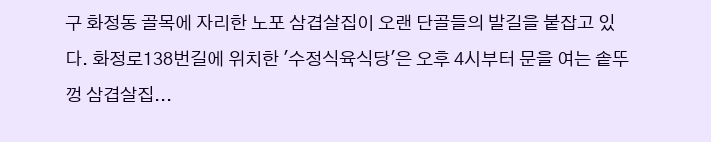구 화정동 골목에 자리한 노포 삼겹살집이 오랜 단골들의 발길을 붙잡고 있다. 화정로138번길에 위치한 '수정식육식당'은 오후 4시부터 문을 여는 솥뚜껑 삼겹살집...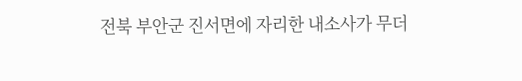전북 부안군 진서면에 자리한 내소사가 무더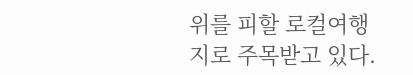위를 피할 로컬여행지로 주목받고 있다.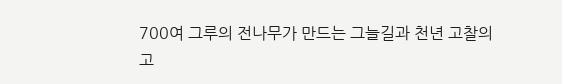700여 그루의 전나무가 만드는 그늘길과 천년 고찰의 고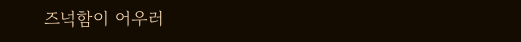즈넉함이 어우러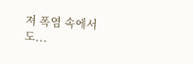져 폭염 속에서도...